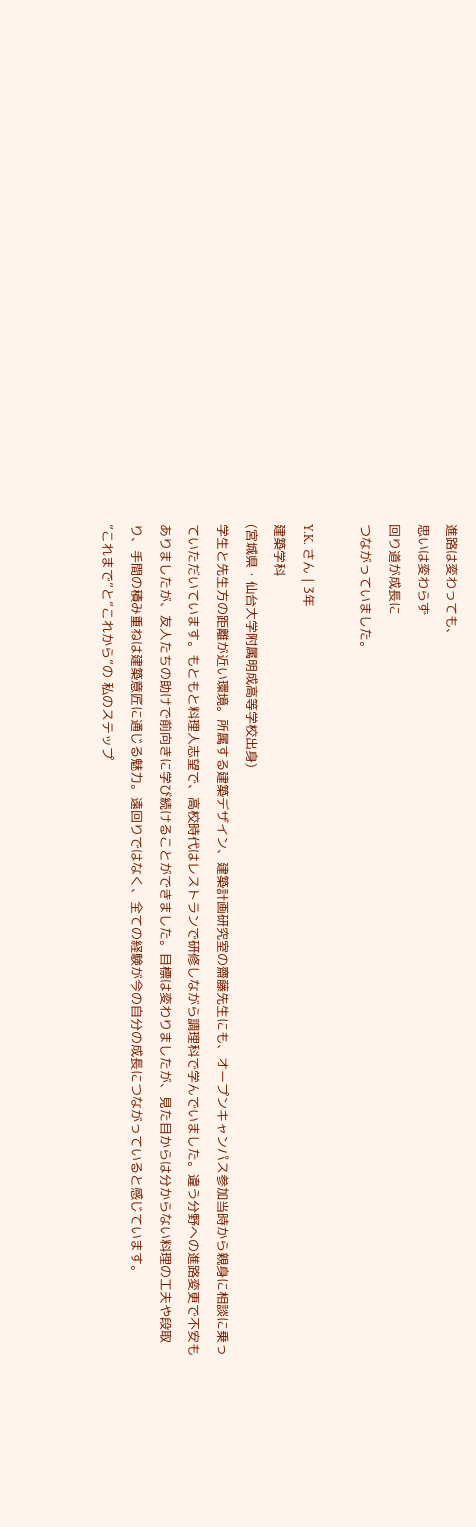進路は変わっても、
思いは変わらず
回り道が成長に
つながっていました。

Y.K. さん | 3年
建築学科
(宮城県・仙台大学附属明成高等学校出身)
学生と先生方の距離が近い環境。所属する建築デザイン、建築計画研究室の齋藤先生にも、オープンキャンパス参加当時から親身に相談に乗っていただいています。もともと料理人志望で、高校時代はレストランで研修しながら調理科で学んでいました。違う分野への進路変更で不安もありましたが、友人たちの助けで前向きに学び続けることができました。目標は変わりましたが、見た目からは分からない料理の工夫や段取り、手間の積み重ねは建築意匠に通じる魅力。遠回りではなく、全ての経験が今の自分の成長につながっていると感じています。
”これまで”と”これから”の 私のステップ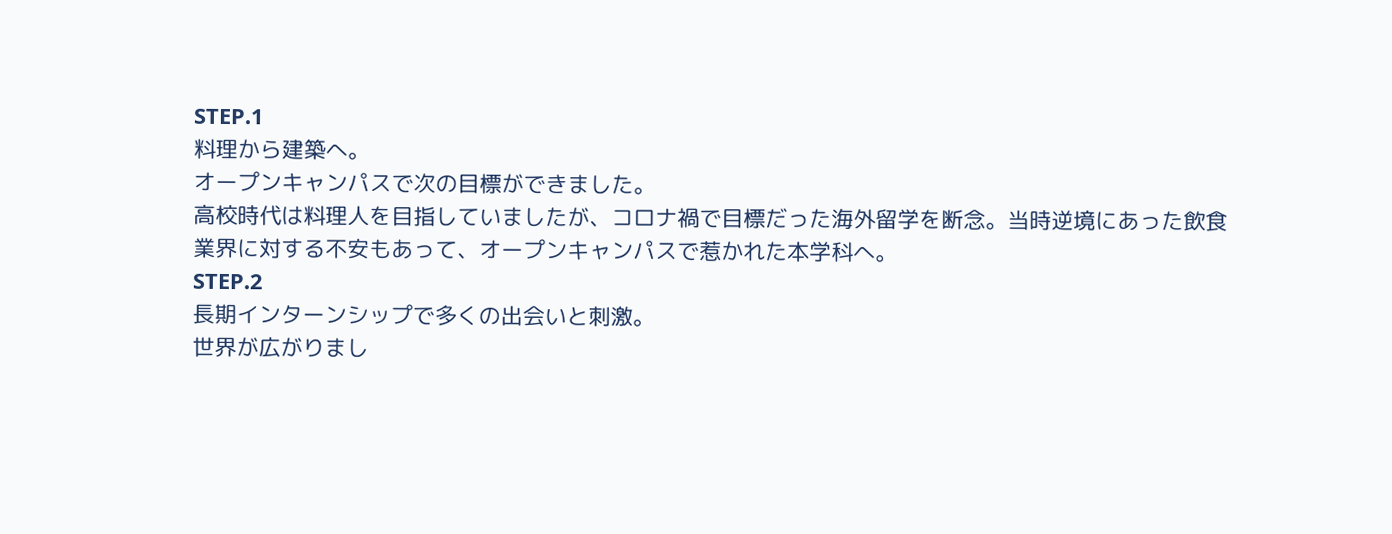STEP.1
料理から建築へ。
オープンキャンパスで次の目標ができました。
高校時代は料理人を目指していましたが、コロナ禍で目標だった海外留学を断念。当時逆境にあった飲食業界に対する不安もあって、オープンキャンパスで惹かれた本学科へ。
STEP.2
長期インターンシップで多くの出会いと刺激。
世界が広がりまし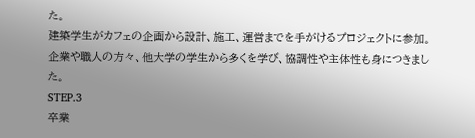た。
建築学生がカフェの企画から設計、施工、運営までを手がけるプロジェクトに参加。企業や職人の方々、他大学の学生から多くを学び、協調性や主体性も身につきました。
STEP.3
卒業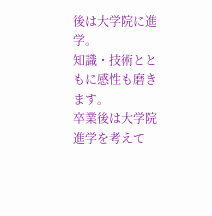後は大学院に進学。
知識・技術とともに感性も磨きます。
卒業後は大学院進学を考えて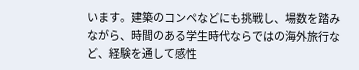います。建築のコンペなどにも挑戦し、場数を踏みながら、時間のある学生時代ならではの海外旅行など、経験を通して感性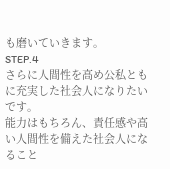も磨いていきます。
STEP.4
さらに人間性を高め公私ともに充実した社会人になりたいです。
能力はもちろん、責任感や高い人間性を備えた社会人になること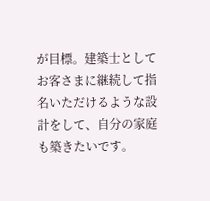が目標。建築士としてお客さまに継続して指名いただけるような設計をして、自分の家庭も築きたいです。